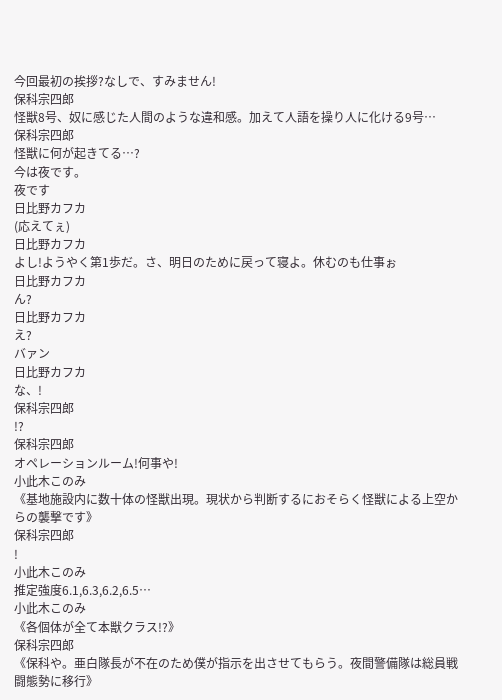今回最初の挨拶?なしで、すみません!
保科宗四郎
怪獣8号、奴に感じた人間のような違和感。加えて人語を操り人に化ける9号…
保科宗四郎
怪獣に何が起きてる…?
今は夜です。
夜です
日比野カフカ
(応えてぇ)
日比野カフカ
よし!ようやく第1歩だ。さ、明日のために戻って寝よ。休むのも仕事ぉ
日比野カフカ
ん?
日比野カフカ
え?
バァン
日比野カフカ
な、!
保科宗四郎
!?
保科宗四郎
オペレーションルーム!何事や!
小此木このみ
《基地施設内に数十体の怪獣出現。現状から判断するにおそらく怪獣による上空からの襲撃です》
保科宗四郎
!
小此木このみ
推定強度6.1,6.3,6.2,6.5…
小此木このみ
《各個体が全て本獣クラス!?》
保科宗四郎
《保科や。亜白隊長が不在のため僕が指示を出させてもらう。夜間警備隊は総員戦闘態勢に移行》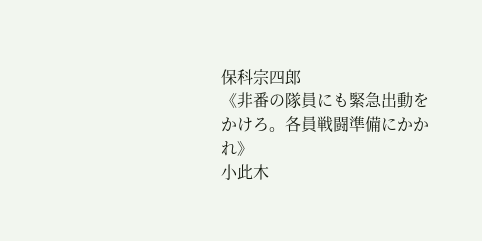保科宗四郎
《非番の隊員にも緊急出動をかけろ。各員戦闘準備にかかれ》
小此木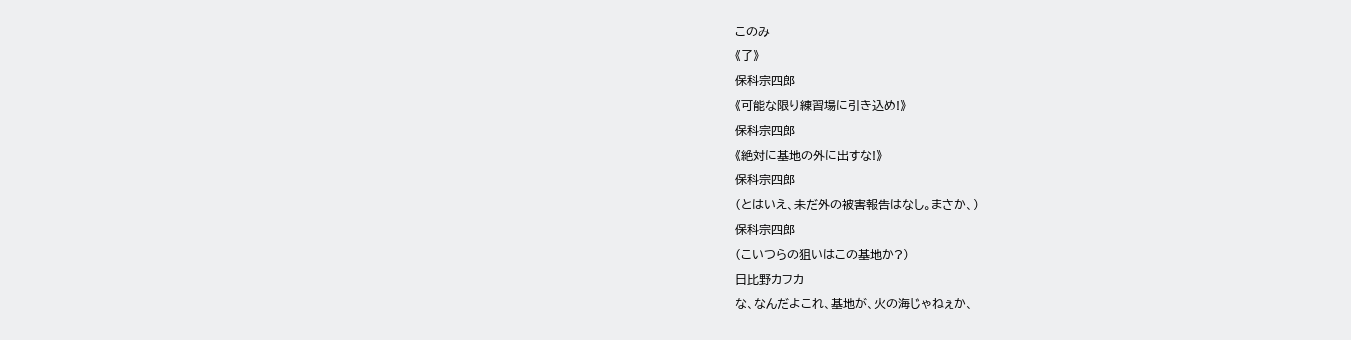このみ
《了》
保科宗四郎
《可能な限り練習場に引き込め!》
保科宗四郎
《絶対に基地の外に出すな!》
保科宗四郎
(とはいえ、未だ外の被害報告はなし。まさか、)
保科宗四郎
(こいつらの狙いはこの基地か?)
日比野カフカ
な、なんだよこれ、基地が、火の海じゃねぇか、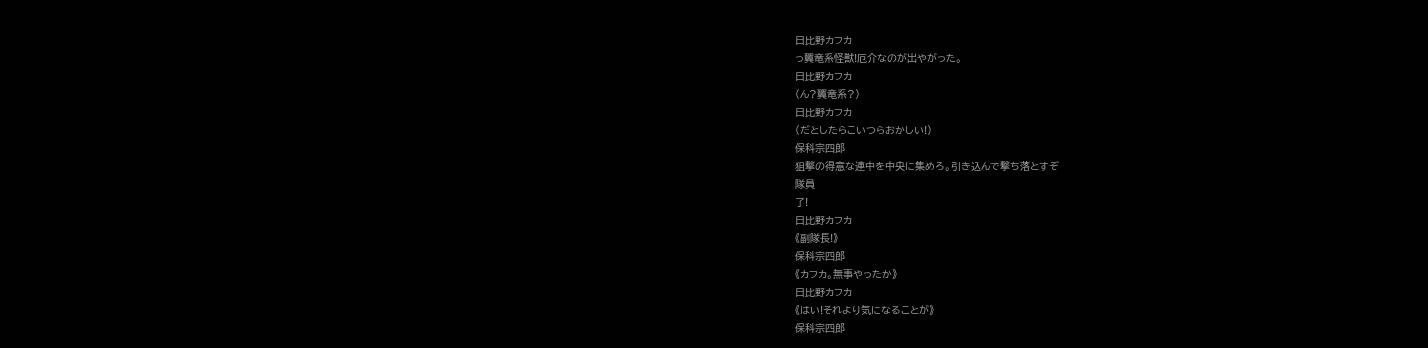日比野カフカ
っ翼竜系怪獣!厄介なのが出やがった。
日比野カフカ
(ん?翼竜系?)
日比野カフカ
(だとしたらこいつらおかしい!)
保科宗四郎
狙撃の得意な連中を中央に集めろ。引き込んで撃ち落とすぞ
隊員
了!
日比野カフカ
《副隊長!》
保科宗四郎
《カフカ。無事やったか》
日比野カフカ
《はい!それより気になることが》
保科宗四郎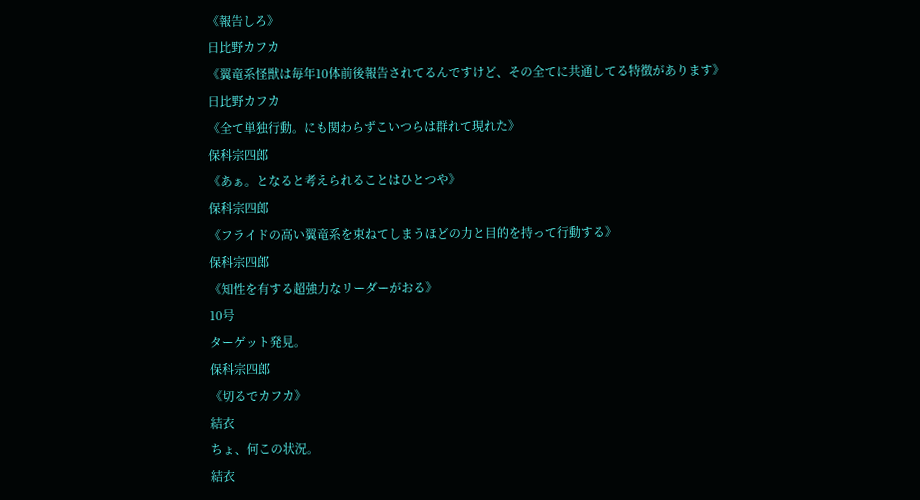《報告しろ》
日比野カフカ
《翼竜系怪獣は毎年10体前後報告されてるんですけど、その全てに共通してる特徴があります》
日比野カフカ
《全て単独行動。にも関わらずこいつらは群れて現れた》
保科宗四郎
《あぁ。となると考えられることはひとつや》
保科宗四郎
《フライドの高い翼竜系を束ねてしまうほどの力と目的を持って行動する》
保科宗四郎
《知性を有する超強力なリーダーがおる》
10号
ターゲット発見。
保科宗四郎
《切るでカフカ》
結衣
ちょ、何この状況。
結衣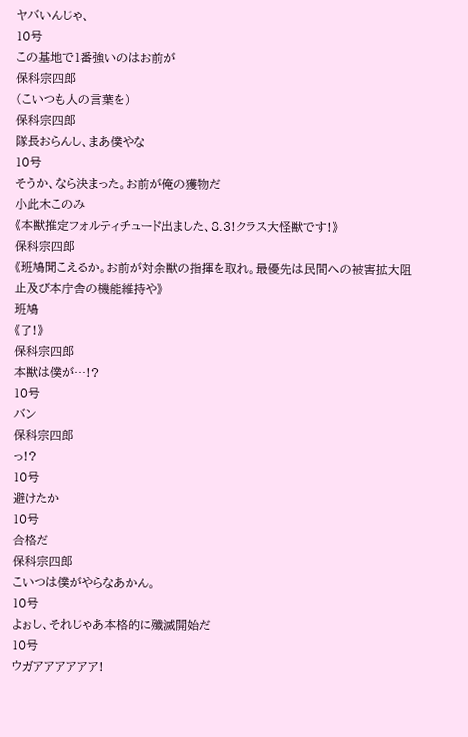ヤバいんじゃ、
10号
この基地で1番強いのはお前が
保科宗四郎
(こいつも人の言葉を)
保科宗四郎
隊長おらんし、まあ僕やな
10号
そうか、なら決まった。お前が俺の獲物だ
小此木このみ
《本獣推定フォルティチュード出ました、8.3!クラス大怪獣です!》
保科宗四郎
《班鳩聞こえるか。お前が対余獣の指揮を取れ。最優先は民間への被害拡大阻止及び本庁舎の機能維持や》
班鳩
《了!》
保科宗四郎
本獣は僕が…!?
10号
バン
保科宗四郎
っ!?
10号
避けたか
10号
合格だ
保科宗四郎
こいつは僕がやらなあかん。
10号
よぉし、それじゃあ本格的に殲滅開始だ
10号
ウガアアアアアア!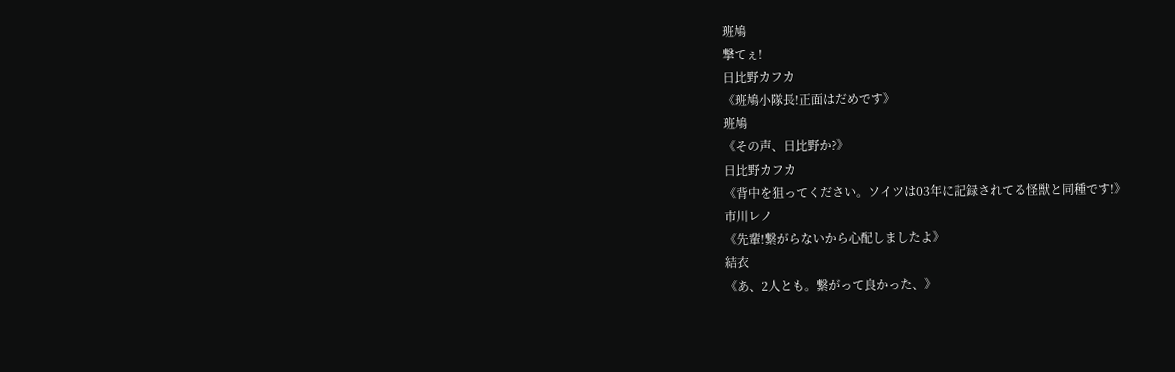班鳩
撃てぇ!
日比野カフカ
《班鳩小隊長!正面はだめです》
班鳩
《その声、日比野か?》
日比野カフカ
《背中を狙ってください。ソイツは03年に記録されてる怪獣と同種です!》
市川レノ
《先輩!繋がらないから心配しましたよ》
結衣
《あ、2人とも。繋がって良かった、》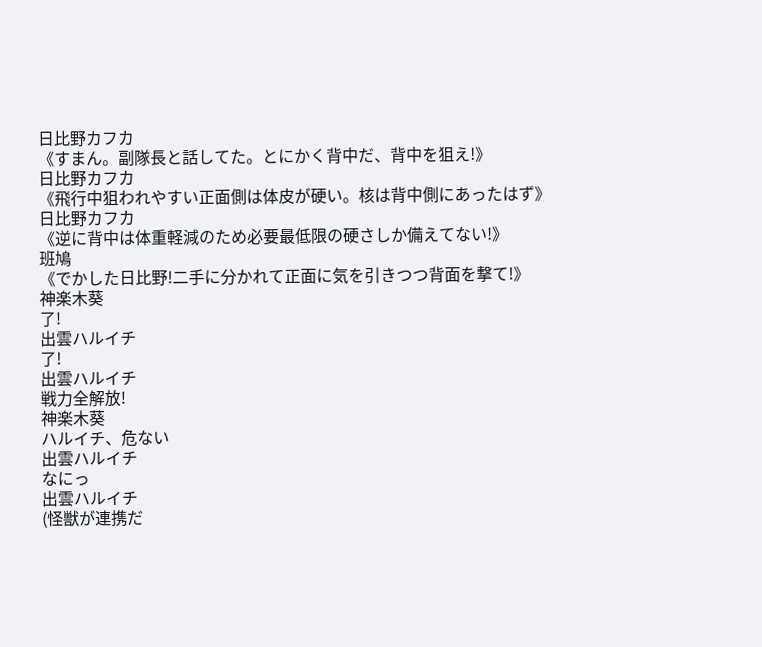日比野カフカ
《すまん。副隊長と話してた。とにかく背中だ、背中を狙え!》
日比野カフカ
《飛行中狙われやすい正面側は体皮が硬い。核は背中側にあったはず》
日比野カフカ
《逆に背中は体重軽減のため必要最低限の硬さしか備えてない!》
班鳩
《でかした日比野!二手に分かれて正面に気を引きつつ背面を撃て!》
神楽木葵
了!
出雲ハルイチ
了!
出雲ハルイチ
戦力全解放!
神楽木葵
ハルイチ、危ない
出雲ハルイチ
なにっ
出雲ハルイチ
(怪獣が連携だ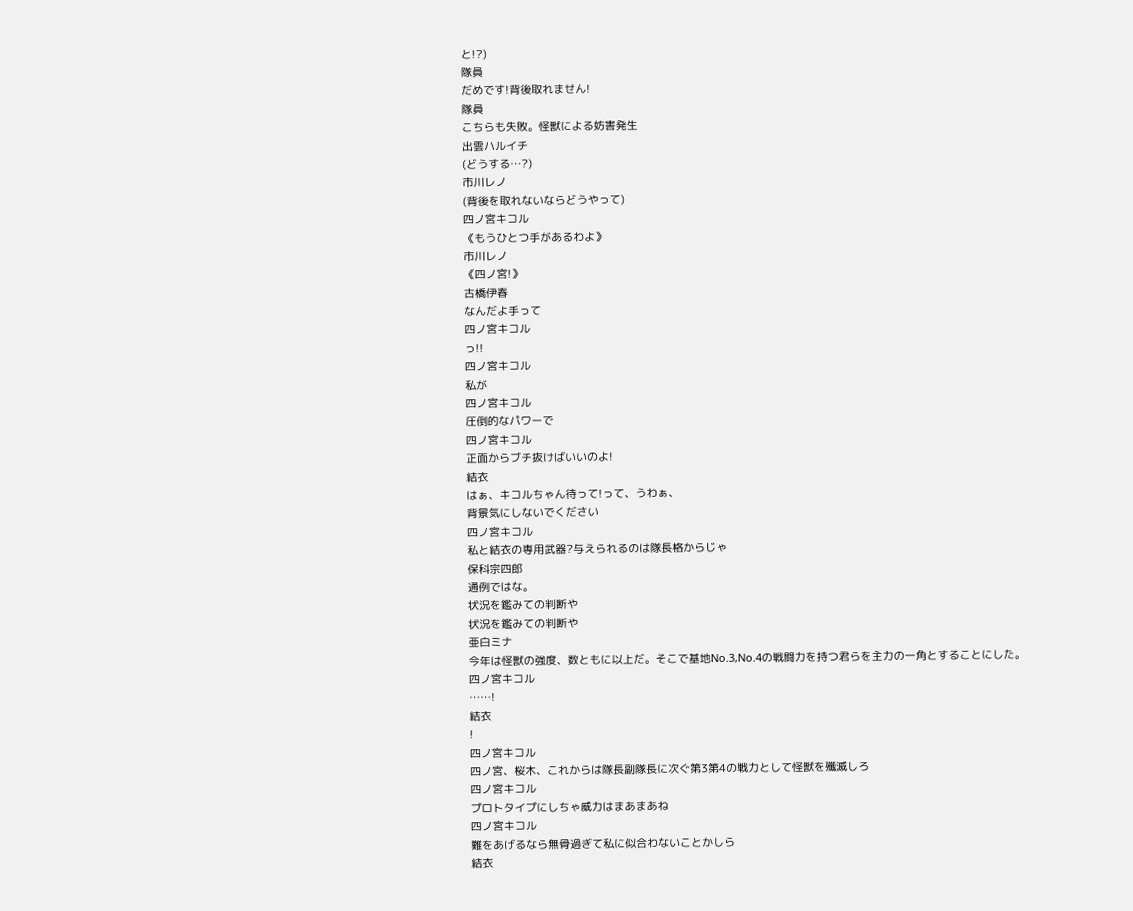と!?)
隊員
だめです!背後取れません!
隊員
こちらも失敗。怪獣による妨害発生
出雲ハルイチ
(どうする…?)
市川レノ
(背後を取れないならどうやって)
四ノ宮キコル
《もうひとつ手があるわよ》
市川レノ
《四ノ宮!》
古橋伊春
なんだよ手って
四ノ宮キコル
っ!!
四ノ宮キコル
私が
四ノ宮キコル
圧倒的なパワーで
四ノ宮キコル
正面からブチ抜けばいいのよ!
結衣
はぁ、キコルちゃん待って!って、うわぁ、
背景気にしないでください
四ノ宮キコル
私と結衣の専用武器?与えられるのは隊長格からじゃ
保科宗四郎
通例ではな。
状況を鑑みての判断や
状況を鑑みての判断や
亜白ミナ
今年は怪獣の強度、数ともに以上だ。そこで基地No.3,No.4の戦闘力を持つ君らを主力の一角とすることにした。
四ノ宮キコル
……!
結衣
!
四ノ宮キコル
四ノ宮、桜木、これからは隊長副隊長に次ぐ第3第4の戦力として怪獣を殲滅しろ
四ノ宮キコル
プロトタイプにしちゃ威力はまあまあね
四ノ宮キコル
難をあげるなら無骨過ぎて私に似合わないことかしら
結衣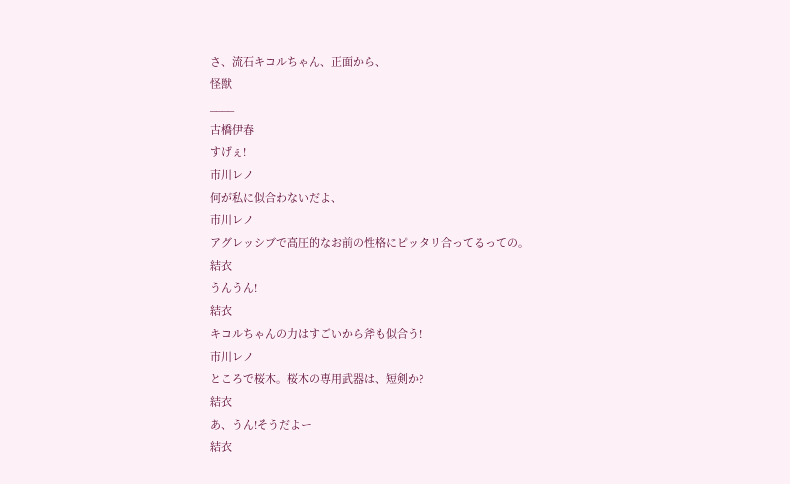さ、流石キコルちゃん、正面から、
怪獣
____
古橋伊春
すげぇ!
市川レノ
何が私に似合わないだよ、
市川レノ
アグレッシブで高圧的なお前の性格にピッタリ合ってるっての。
結衣
うんうん!
結衣
キコルちゃんの力はすごいから斧も似合う!
市川レノ
ところで桜木。桜木の専用武器は、短剣か?
結衣
あ、うん!そうだよー
結衣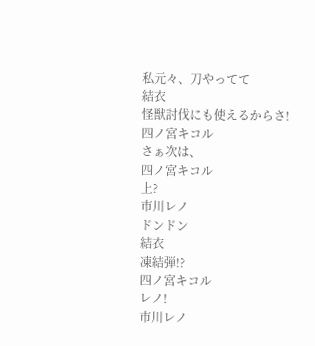私元々、刀やってて
結衣
怪獣討伐にも使えるからさ!
四ノ宮キコル
さぁ次は、
四ノ宮キコル
上?
市川レノ
ドンドン
結衣
凍結弾!?
四ノ宮キコル
レノ!
市川レノ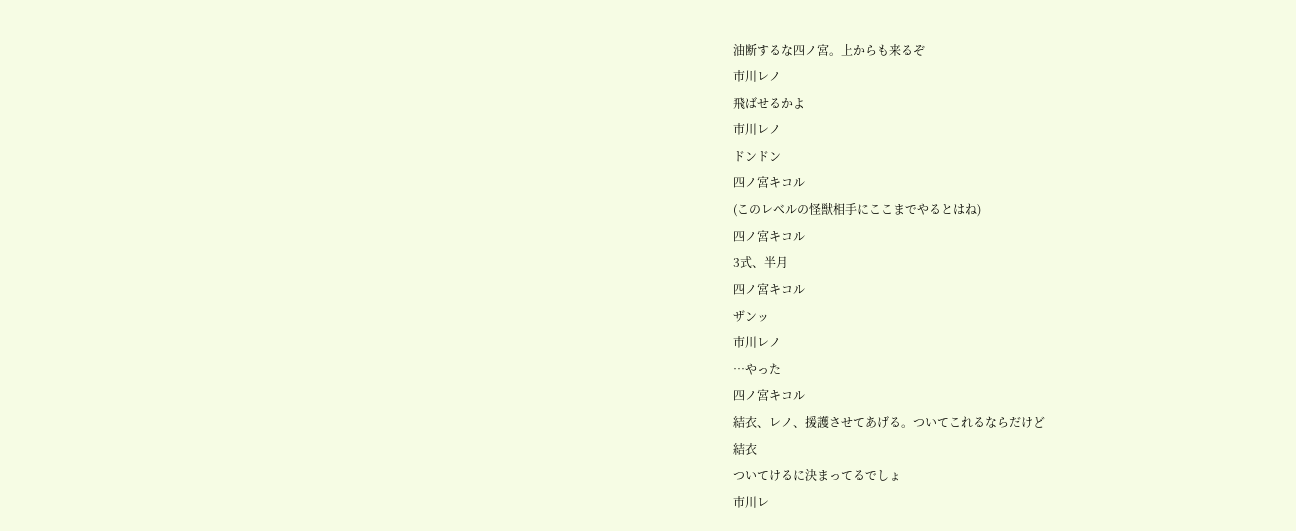油断するな四ノ宮。上からも来るぞ
市川レノ
飛ばせるかよ
市川レノ
ドンドン
四ノ宮キコル
(このレベルの怪獣相手にここまでやるとはね)
四ノ宮キコル
3式、半月
四ノ宮キコル
ザンッ
市川レノ
…やった
四ノ宮キコル
結衣、レノ、援護させてあげる。ついてこれるならだけど
結衣
ついてけるに決まってるでしょ
市川レ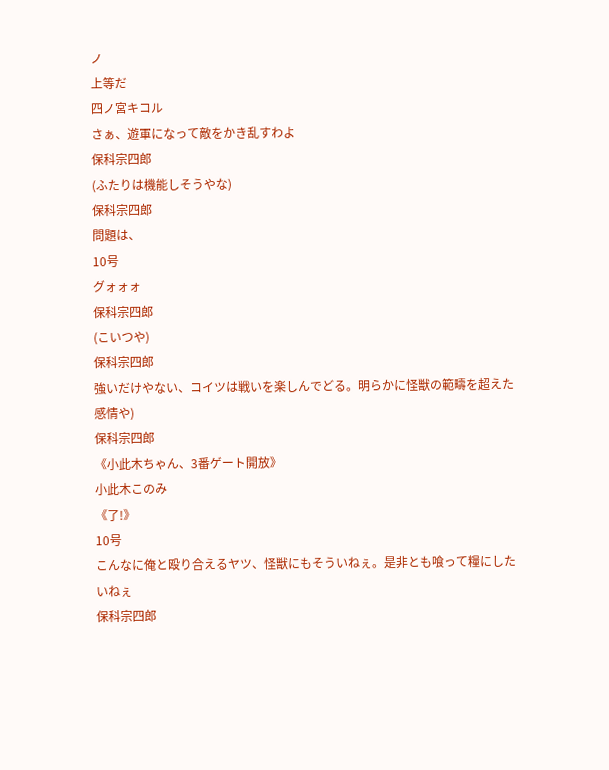ノ
上等だ
四ノ宮キコル
さぁ、遊軍になって敵をかき乱すわよ
保科宗四郎
(ふたりは機能しそうやな)
保科宗四郎
問題は、
10号
グォォォ
保科宗四郎
(こいつや)
保科宗四郎
強いだけやない、コイツは戦いを楽しんでどる。明らかに怪獣の範疇を超えた感情や)
保科宗四郎
《小此木ちゃん、3番ゲート開放》
小此木このみ
《了!》
10号
こんなに俺と殴り合えるヤツ、怪獣にもそういねぇ。是非とも喰って糧にしたいねぇ
保科宗四郎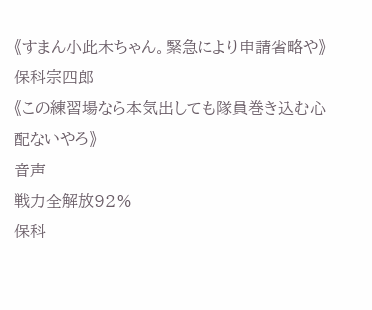《すまん小此木ちゃん。緊急により申請省略や》
保科宗四郎
《この練習場なら本気出しても隊員巻き込む心配ないやろ》
音声
戦力全解放92%
保科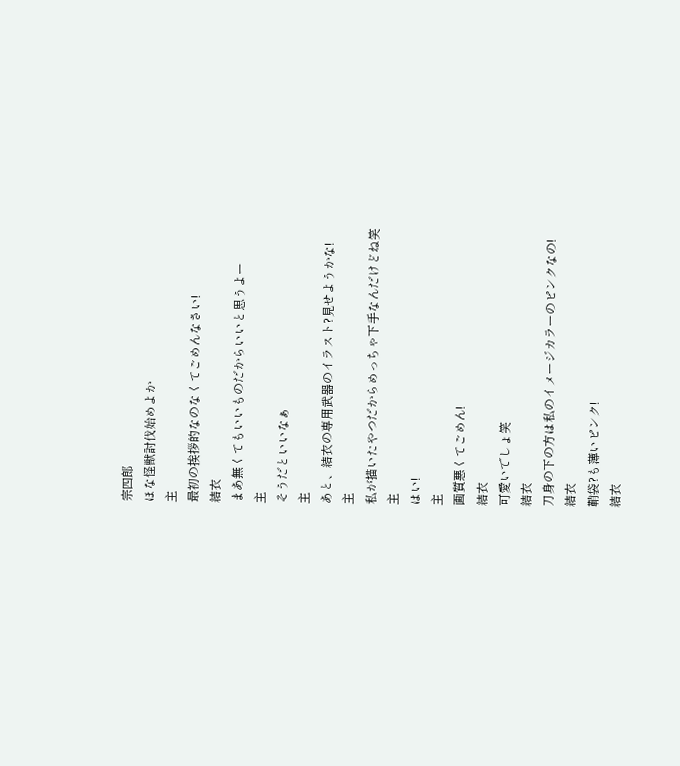宗四郎
ほな怪獣討伐始めよか
主
最初の挨拶的なのなくてごめんなさい!
結衣
まあ無くてもいいものだからいいと思うよー
主
そうだといいなぁ
主
あと、結衣の専用武器のイラスト?見せようかな!
主
私が描いたやつだからめっちゃ下手なんだけどね笑
主
はい!
主
画質悪くてごめん!
結衣
可愛いでしょ笑
結衣
刀身の下の方は私のイメージカラーのピンクなの!
結衣
鞘袋?も薄いピンク!
結衣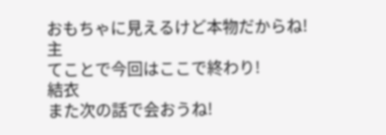おもちゃに見えるけど本物だからね!
主
てことで今回はここで終わり!
結衣
また次の話で会おうね!